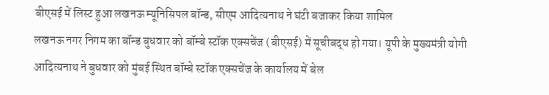बीएसई में लिस्ट हुआ लखनऊ म्यूनिसिपल बॉन्ड, सीएम आदित्यनाथ ने घंटी बजाकर किया शामिल
लखनऊ नगर निगम का बॉन्ड बुधवार को बॉम्बे स्टॉक एक्सचेंज (बीएसई) में सूचीबद्ध हो गया। यूपी के मुख्यमंत्री योगी आदित्यनाथ ने बुधवार को मुंबई स्थित बॉम्बे स्टॉक एक्सचेंज के कार्यालय में बेल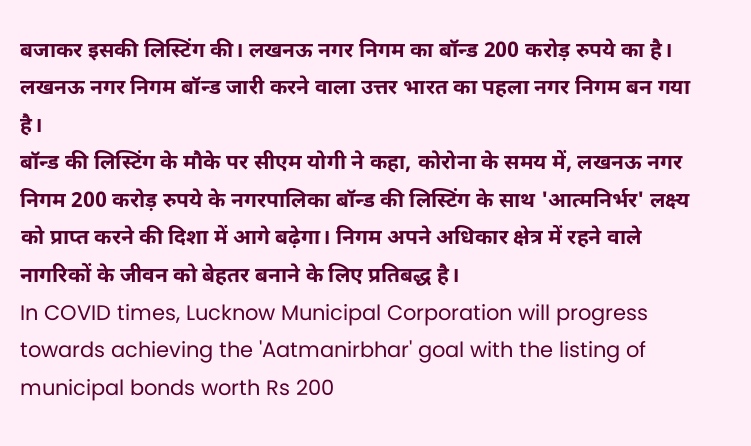बजाकर इसकी लिस्टिंग की। लखनऊ नगर निगम का बॉन्ड 200 करोड़ रुपये का है। लखनऊ नगर निगम बॉन्ड जारी करने वाला उत्तर भारत का पहला नगर निगम बन गया है।
बॉन्ड की लिस्टिंग के मौके पर सीएम योगी ने कहा, कोरोना के समय में, लखनऊ नगर निगम 200 करोड़ रुपये के नगरपालिका बॉन्ड की लिस्टिंग के साथ 'आत्मनिर्भर' लक्ष्य को प्राप्त करने की दिशा में आगे बढ़ेगा। निगम अपने अधिकार क्षेत्र में रहने वाले नागरिकों के जीवन को बेहतर बनाने के लिए प्रतिबद्ध है।
In COVID times, Lucknow Municipal Corporation will progress towards achieving the 'Aatmanirbhar' goal with the listing of municipal bonds worth Rs 200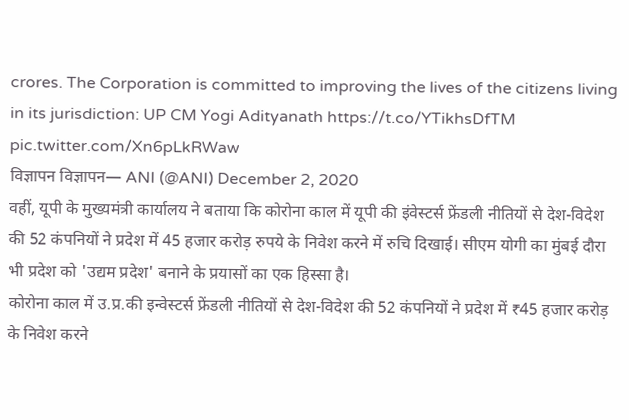crores. The Corporation is committed to improving the lives of the citizens living in its jurisdiction: UP CM Yogi Adityanath https://t.co/YTikhsDfTM pic.twitter.com/Xn6pLkRWaw
विज्ञापन विज्ञापन— ANI (@ANI) December 2, 2020
वहीं, यूपी के मुख्यमंत्री कार्यालय ने बताया कि कोरोना काल में यूपी की इंवेस्टर्स फ्रेंडली नीतियों से देश-विदेश की 52 कंपनियों ने प्रदेश में 45 हजार करोड़ रुपये के निवेश करने में रुचि दिखाई। सीएम योगी का मुंबई दौरा भी प्रदेश को 'उद्यम प्रदेश' बनाने के प्रयासों का एक हिस्सा है।
कोरोना काल में उ.प्र.की इन्वेस्टर्स फ्रेंडली नीतियों से देश-विदेश की 52 कंपनियों ने प्रदेश में ₹45 हजार करोड़ के निवेश करने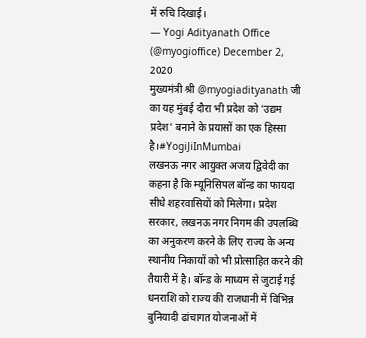में रुचि दिखाई।
— Yogi Adityanath Office (@myogioffice) December 2, 2020
मुख्यमंत्री श्री @myogiadityanath जी का यह मुंबई दौरा भी प्रदेश को 'उद्यम प्रदेश' बनाने के प्रयासों का एक हिस्सा है।#YogiJiInMumbai
लखनऊ नगर आयुक्त अजय द्विवेदी का कहना है कि म्यूनिसिपल बॉन्ड का फायदा सीधे शहरवासियों को मिलेगा। प्रदेश सरकार, लखनऊ नगर निगम की उपलब्धि का अनुकरण करने के लिए राज्य के अन्य स्थानीय निकायों को भी प्रोत्साहित करने की तैयारी में है। बॉन्ड के माध्यम से जुटाई गई धनराशि को राज्य की राजधानी में विभिन्न बुनियादी ढांचागत योजनाओं में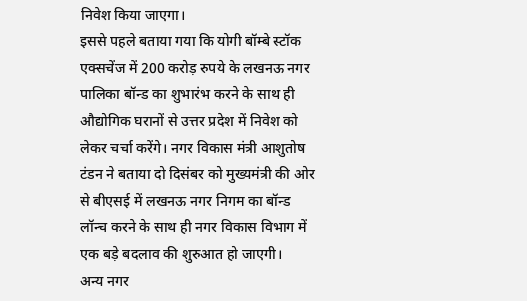निवेश किया जाएगा।
इससे पहले बताया गया कि योगी बॉम्बे स्टॉक एक्सचेंज में 200 करोड़ रुपये के लखनऊ नगर पालिका बॉन्ड का शुभारंभ करने के साथ ही औद्योगिक घरानों से उत्तर प्रदेश में निवेश को लेकर चर्चा करेंगे। नगर विकास मंत्री आशुतोष टंडन ने बताया दो दिसंबर को मुख्यमंत्री की ओर से बीएसई में लखनऊ नगर निगम का बॉन्ड लॉन्च करने के साथ ही नगर विकास विभाग में एक बड़े बदलाव की शुरुआत हो जाएगी।
अन्य नगर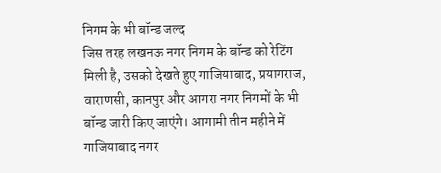निगम के भी बॉन्ड जल्द
जिस तरह लखनऊ नगर निगम के बॉन्ड को रेटिंग मिली है, उसको देखते हुए गाजियाबाद, प्रयागराज, वाराणसी, कानपुर और आगरा नगर निगमों के भी बॉन्ड जारी किए जाएंगे। आगामी तीन महीने में गाजियाबाद नगर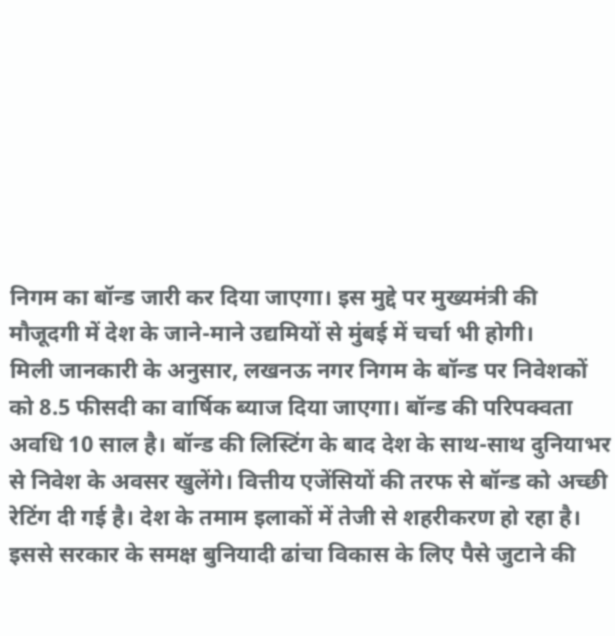निगम का बॉन्ड जारी कर दिया जाएगा। इस मुद्दे पर मुख्यमंत्री की मौजूदगी में देश के जाने-माने उद्यमियों से मुंबई में चर्चा भी होगी।
मिली जानकारी के अनुसार, लखनऊ नगर निगम के बॉन्ड पर निवेशकों को 8.5 फीसदी का वार्षिक ब्याज दिया जाएगा। बॉन्ड की परिपक्वता अवधि 10 साल है। बॉन्ड की लिस्टिंग के बाद देश के साथ-साथ दुनियाभर से निवेश के अवसर खुलेंगे। वित्तीय एजेंसियों की तरफ से बॉन्ड को अच्छी रेटिंग दी गई है। देश के तमाम इलाकों में तेजी से शहरीकरण हो रहा है। इससे सरकार के समक्ष बुनियादी ढांचा विकास के लिए पैसे जुटाने की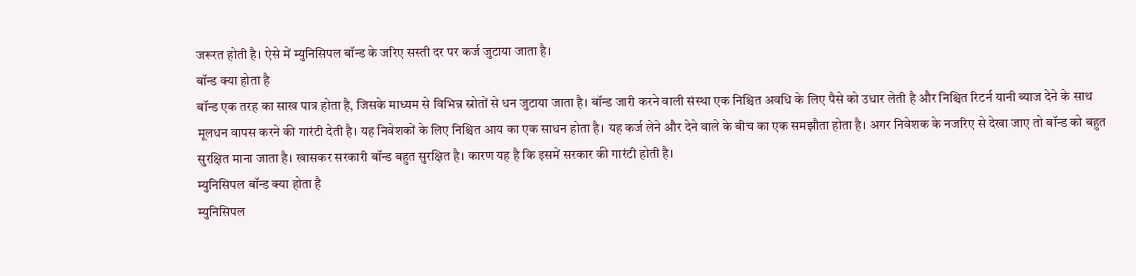जरूरत होती है। ऐसे में म्युनिसिपल बॉन्ड के जरिए सस्ती दर पर कर्ज जुटाया जाता है।
बॉन्ड क्या होता है
बॉन्ड एक तरह का साख पात्र होता है, जिसके माध्यम से विभिन्न स्रोतों से धन जुटाया जाता है। बॉन्ड जारी करने वाली संस्था एक निश्चित अवधि के लिए पैसे को उधार लेती है और निश्चित रिटर्न यानी ब्याज देने के साथ मूलधन वापस करने की गारंटी देती है। यह निवेशकों के लिए निश्चित आय का एक साधन होता है। यह कर्ज लेने और देने वाले के बीच का एक समझौता होता है। अगर निवेशक के नजरिए से देखा जाए तो बॉन्ड को बहुत सुरक्षित माना जाता है। खासकर सरकारी बॉन्ड बहुत सुरक्षित है। कारण यह है कि इसमें सरकार की गारंटी होती है।
म्युनिसिपल बॉन्ड क्या होता है
म्युनिसिपल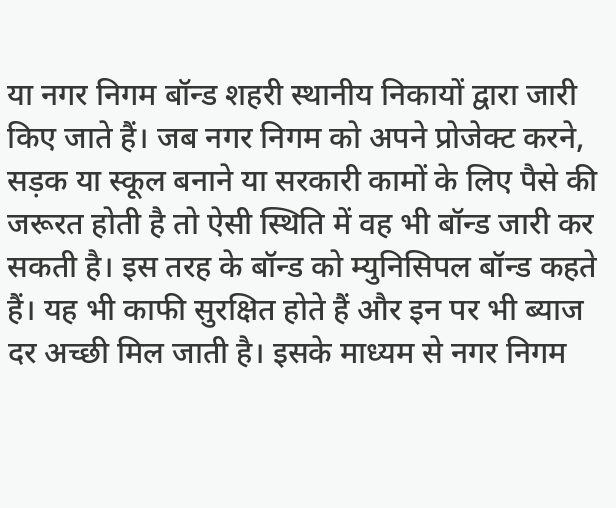या नगर निगम बॉन्ड शहरी स्थानीय निकायों द्वारा जारी किए जाते हैं। जब नगर निगम को अपने प्रोजेक्ट करने, सड़क या स्कूल बनाने या सरकारी कामों के लिए पैसे की जरूरत होती है तो ऐसी स्थिति में वह भी बॉन्ड जारी कर सकती है। इस तरह के बॉन्ड को म्युनिसिपल बॉन्ड कहते हैं। यह भी काफी सुरक्षित होते हैं और इन पर भी ब्याज दर अच्छी मिल जाती है। इसके माध्यम से नगर निगम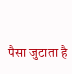पैसा जुटाता है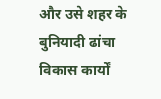और उसे शहर के बुनियादी ढांचा विकास कार्यों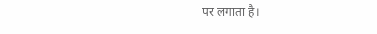पर लगाता है।